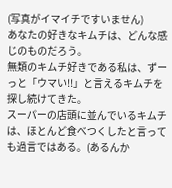(写真がイマイチですいません)
あなたの好きなキムチは、どんな感じのものだろう。
無類のキムチ好きである私は、ずーっと「ウマい!!」と言えるキムチを探し続けてきた。
スーパーの店頭に並んでいるキムチは、ほとんど食べつくしたと言っても過言ではある。(あるんか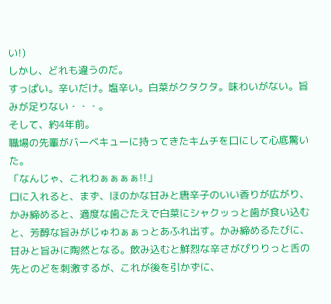い!)
しかし、どれも違うのだ。
すっぱい。辛いだけ。塩辛い。白菜がクタクタ。味わいがない。旨みが足りない・・・。
そして、約4年前。
職場の先輩がバーベキューに持ってきたキムチを口にして心底驚いた。
「なんじゃ、これわぁぁぁぁ!!」
口に入れると、まず、ほのかな甘みと唐辛子のいい香りが広がり、かみ締めると、適度な歯ごたえで白菜にシャクッっと歯が食い込むと、芳醇な旨みがじゅわぁぁっとあふれ出す。かみ締めるたびに、甘みと旨みに陶然となる。飲み込むと鮮烈な辛さがぴりりっと舌の先とのどを刺激するが、これが後を引かずに、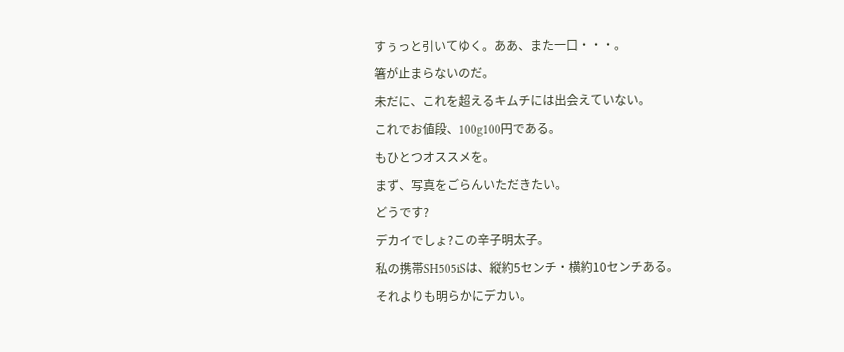すぅっと引いてゆく。ああ、また一口・・・。
箸が止まらないのだ。
未だに、これを超えるキムチには出会えていない。
これでお値段、100g100円である。
もひとつオススメを。
まず、写真をごらんいただきたい。
どうです?
デカイでしょ?この辛子明太子。
私の携帯SH505iSは、縦約5センチ・横約10センチある。
それよりも明らかにデカい。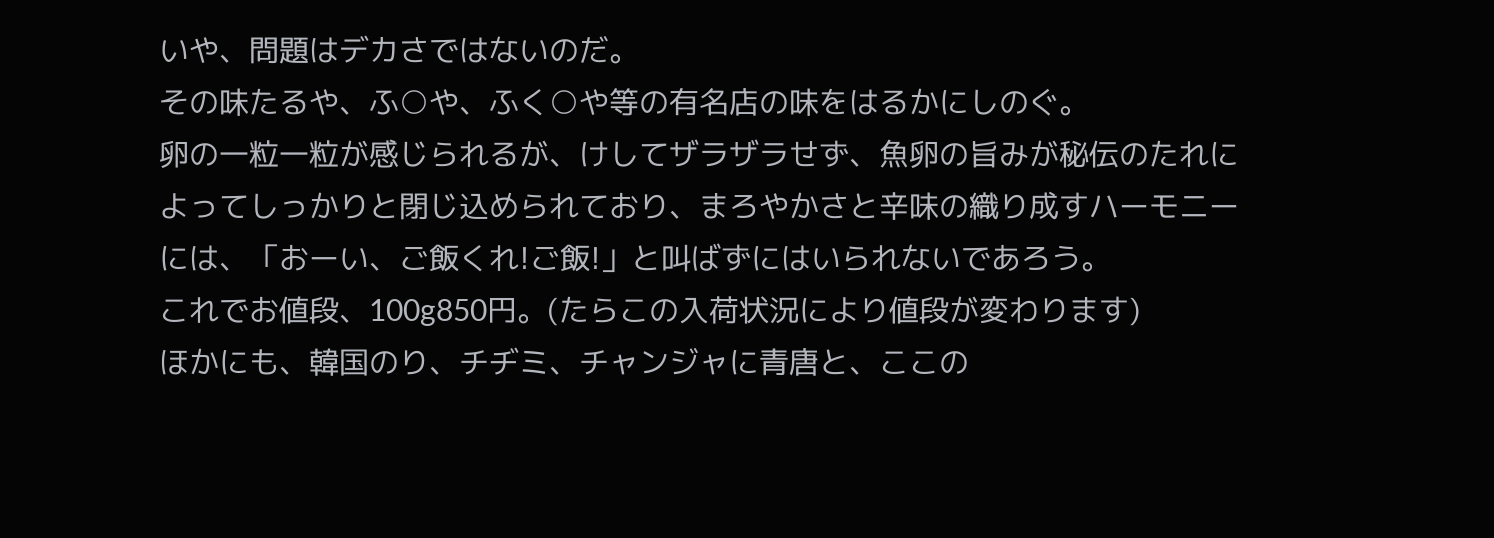いや、問題はデカさではないのだ。
その味たるや、ふ○や、ふく○や等の有名店の味をはるかにしのぐ。
卵の一粒一粒が感じられるが、けしてザラザラせず、魚卵の旨みが秘伝のたれによってしっかりと閉じ込められており、まろやかさと辛味の織り成すハーモニーには、「おーい、ご飯くれ!ご飯!」と叫ばずにはいられないであろう。
これでお値段、100g850円。(たらこの入荷状況により値段が変わります)
ほかにも、韓国のり、チヂミ、チャンジャに青唐と、ここの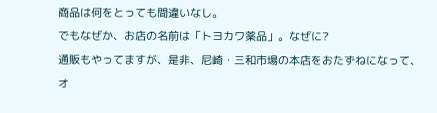商品は何をとっても間違いなし。
でもなぜか、お店の名前は「トヨカワ薬品」。なぜに?
通販もやってますが、是非、尼崎・三和市場の本店をおたずねになって、オ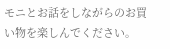モニとお話をしながらのお買い物を楽しんでください。